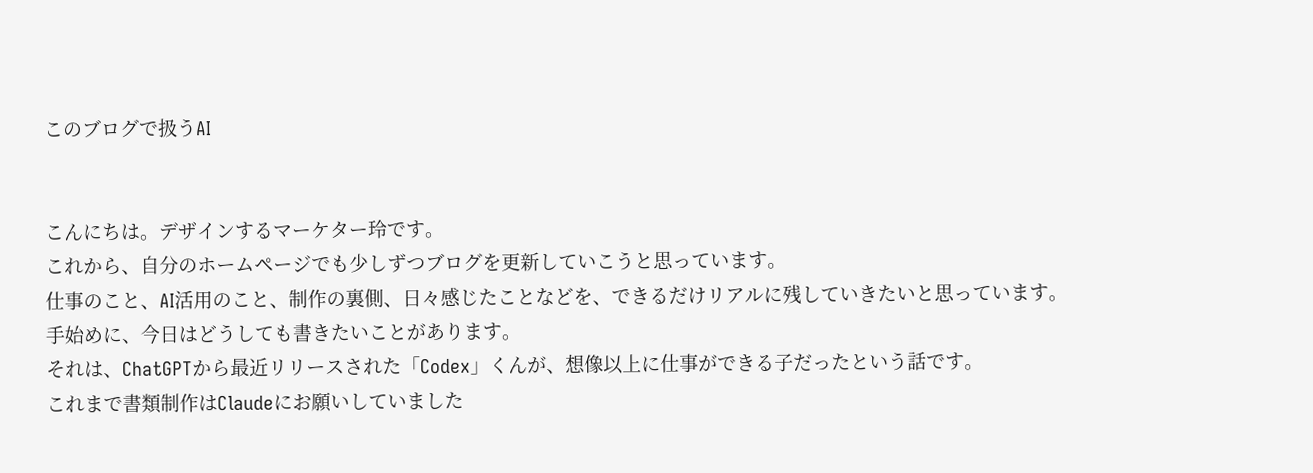このブログで扱うAI


こんにちは。デザインするマーケター玲です。
これから、自分のホームページでも少しずつブログを更新していこうと思っています。
仕事のこと、AI活用のこと、制作の裏側、日々感じたことなどを、できるだけリアルに残していきたいと思っています。
手始めに、今日はどうしても書きたいことがあります。
それは、ChatGPTから最近リリースされた「Codex」くんが、想像以上に仕事ができる子だったという話です。
これまで書類制作はClaudeにお願いしていました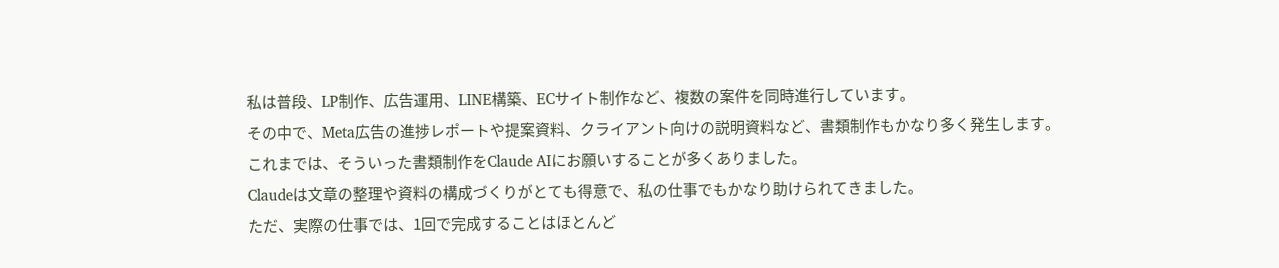私は普段、LP制作、広告運用、LINE構築、ECサイト制作など、複数の案件を同時進行しています。
その中で、Meta広告の進捗レポートや提案資料、クライアント向けの説明資料など、書類制作もかなり多く発生します。
これまでは、そういった書類制作をClaude AIにお願いすることが多くありました。
Claudeは文章の整理や資料の構成づくりがとても得意で、私の仕事でもかなり助けられてきました。
ただ、実際の仕事では、1回で完成することはほとんど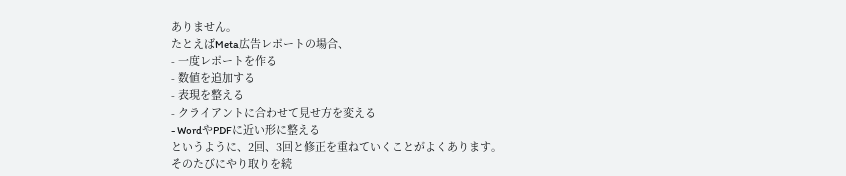ありません。
たとえばMeta広告レポートの場合、
- 一度レポートを作る
- 数値を追加する
- 表現を整える
- クライアントに合わせて見せ方を変える
- WordやPDFに近い形に整える
というように、2回、3回と修正を重ねていくことがよくあります。
そのたびにやり取りを続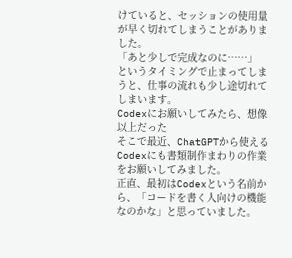けていると、セッションの使用量が早く切れてしまうことがありました。
「あと少しで完成なのに……」
というタイミングで止まってしまうと、仕事の流れも少し途切れてしまいます。
Codexにお願いしてみたら、想像以上だった
そこで最近、ChatGPTから使えるCodexにも書類制作まわりの作業をお願いしてみました。
正直、最初はCodexという名前から、「コードを書く人向けの機能なのかな」と思っていました。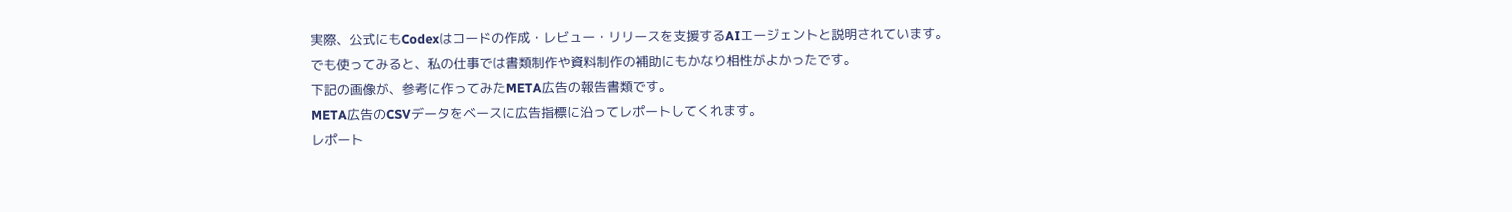実際、公式にもCodexはコードの作成・レビュー・リリースを支援するAIエージェントと説明されています。
でも使ってみると、私の仕事では書類制作や資料制作の補助にもかなり相性がよかったです。
下記の画像が、参考に作ってみたMETA広告の報告書類です。
META広告のCSVデータをベースに広告指標に沿ってレポートしてくれます。
レポート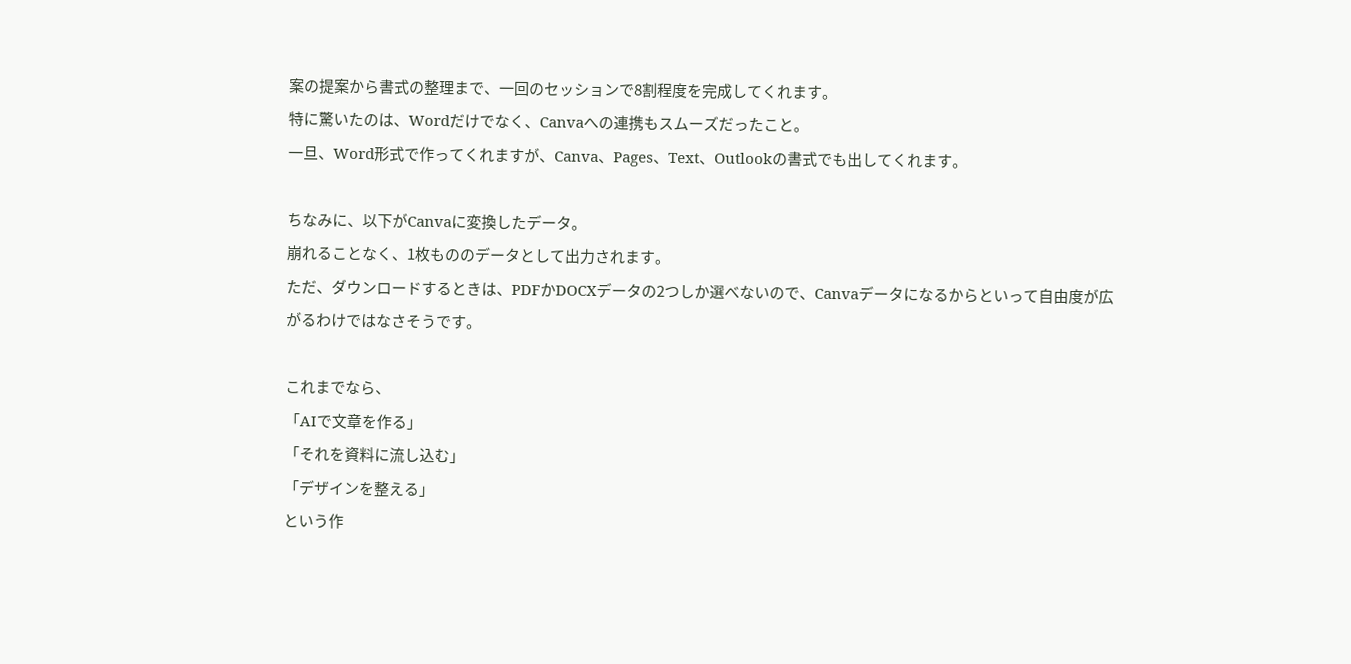案の提案から書式の整理まで、一回のセッションで8割程度を完成してくれます。
特に驚いたのは、Wordだけでなく、Canvaへの連携もスムーズだったこと。
一旦、Word形式で作ってくれますが、Canva、Pages、Text、Outlookの書式でも出してくれます。

ちなみに、以下がCanvaに変換したデータ。
崩れることなく、1枚もののデータとして出力されます。
ただ、ダウンロードするときは、PDFかDOCXデータの2つしか選べないので、Canvaデータになるからといって自由度が広がるわけではなさそうです。

これまでなら、
「AIで文章を作る」
「それを資料に流し込む」
「デザインを整える」
という作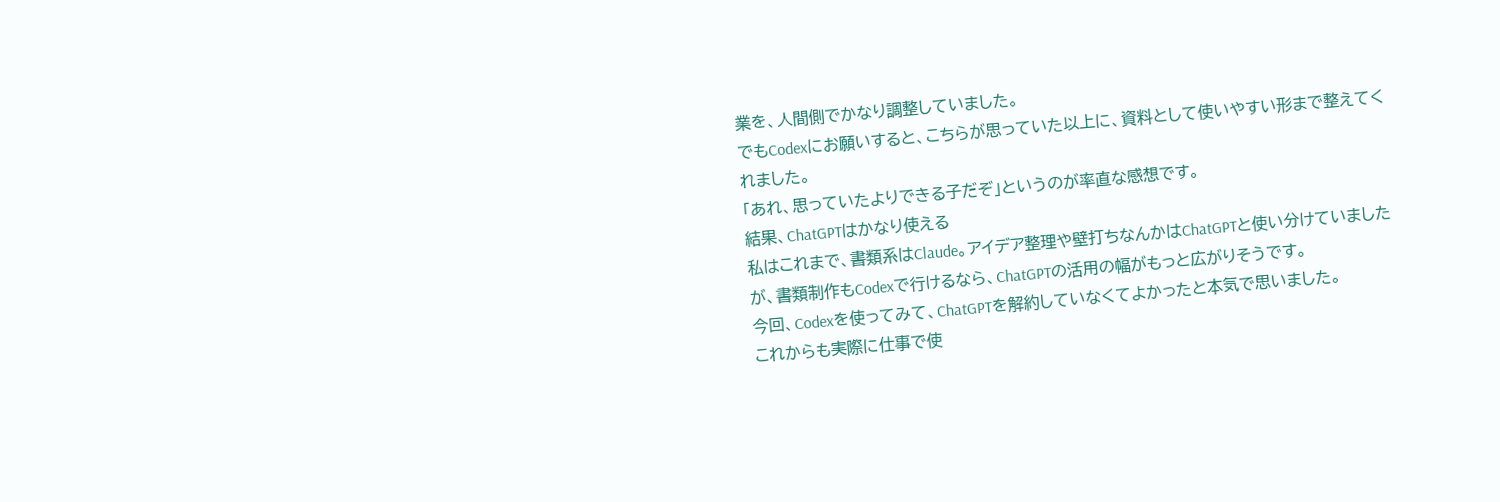業を、人間側でかなり調整していました。
でもCodexにお願いすると、こちらが思っていた以上に、資料として使いやすい形まで整えてくれました。
「あれ、思っていたよりできる子だぞ」というのが率直な感想です。
結果、ChatGPTはかなり使える
私はこれまで、書類系はClaude。アイデア整理や壁打ちなんかはChatGPTと使い分けていましたが、書類制作もCodexで行けるなら、ChatGPTの活用の幅がもっと広がりそうです。
今回、Codexを使ってみて、ChatGPTを解約していなくてよかったと本気で思いました。
これからも実際に仕事で使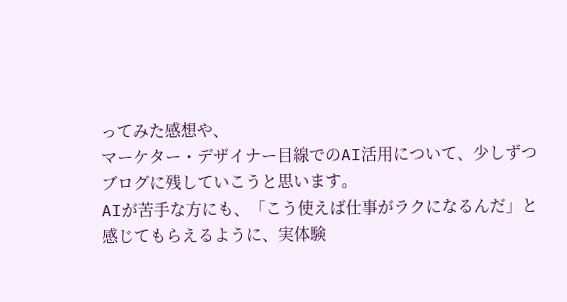ってみた感想や、
マーケター・デザイナー目線でのAI活用について、少しずつブログに残していこうと思います。
AIが苦手な方にも、「こう使えば仕事がラクになるんだ」と感じてもらえるように、実体験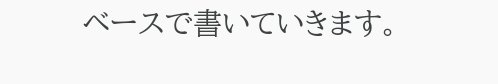ベースで書いていきます。